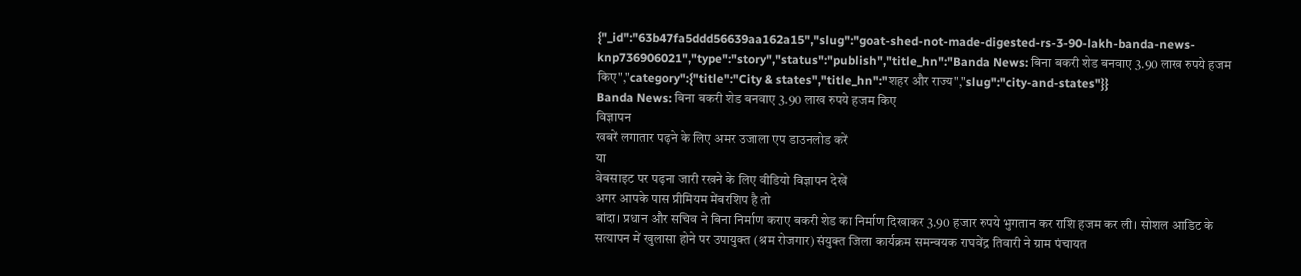{"_id":"63b47fa5ddd56639aa162a15","slug":"goat-shed-not-made-digested-rs-3-90-lakh-banda-news-knp736906021","type":"story","status":"publish","title_hn":"Banda News: बिना बकरी शेड बनवाए 3.90 लाख रुपये हजम किए","category":{"title":"City & states","title_hn":"शहर और राज्य","slug":"city-and-states"}}
Banda News: बिना बकरी शेड बनवाए 3.90 लाख रुपये हजम किए
विज्ञापन
खबरें लगातार पढ़ने के लिए अमर उजाला एप डाउनलोड करें
या
वेबसाइट पर पढ़ना जारी रखने के लिए वीडियो विज्ञापन देखें
अगर आपके पास प्रीमियम मेंबरशिप है तो
बांदा। प्रधान और सचिव ने बिना निर्माण कराए बकरी शेड का निर्माण दिखाकर 3.90 हजार रुपये भुगतान कर राशि हजम कर ली। सोशल आडिट के सत्यापन में खुलासा होने पर उपायुक्त (श्रम रोजगार) संयुक्त जिला कार्यक्रम समन्वयक राघवेंद्र तिवारी ने ग्राम पंचायत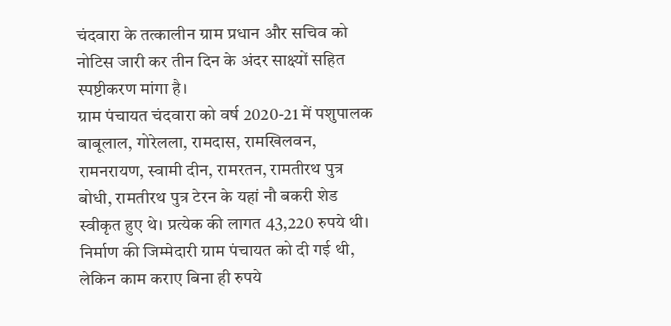चंदवारा के तत्कालीन ग्राम प्रधान और सचिव को नोटिस जारी कर तीन दिन के अंदर साक्ष्यों सहित स्पष्टीकरण मांगा है।
ग्राम पंचायत चंदवारा को वर्ष 2020-21 में पशुपालक बाबूलाल, गोरेलला, रामदास, रामखिलवन, रामनरायण, स्वामी दीन, रामरतन, रामतीरथ पुत्र बोधी, रामतीरथ पुत्र टेरन के यहां नौ बकरी शेड स्वीकृत हुए थे। प्रत्येक की लागत 43,220 रुपये थी। निर्माण की जिम्मेदारी ग्राम पंचायत को दी गई थी, लेकिन काम कराए बिना ही रुपये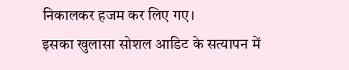निकालकर हजम कर लिए गए।
इसका खुलासा सोशल आडिट के सत्यापन में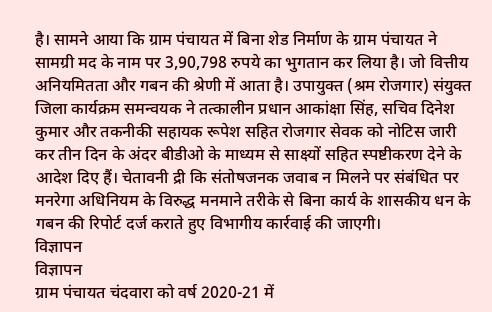है। सामने आया कि ग्राम पंचायत में बिना शेड निर्माण के ग्राम पंचायत ने सामग्री मद के नाम पर 3,90,798 रुपये का भुगतान कर लिया है। जो वित्तीय अनियमितता और गबन की श्रेणी में आता है। उपायुक्त (श्रम रोजगार) संयुक्त जिला कार्यक्रम समन्वयक ने तत्कालीन प्रधान आकांक्षा सिंह, सचिव दिनेश कुमार और तकनीकी सहायक रूपेश सहित रोजगार सेवक को नोटिस जारी कर तीन दिन के अंदर बीडीओ के माध्यम से साक्ष्यों सहित स्पष्टीकरण देने के आदेश दिए हैं। चेतावनी द्री कि संतोषजनक जवाब न मिलने पर संबंधित पर मनरेगा अधिनियम के विरुद्ध मनमाने तरीके से बिना कार्य के शासकीय धन के गबन की रिपोर्ट दर्ज कराते हुए विभागीय कार्रवाई की जाएगी।
विज्ञापन
विज्ञापन
ग्राम पंचायत चंदवारा को वर्ष 2020-21 में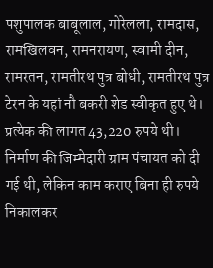पशुपालक बाबूलाल, गोरेलला, रामदास, रामखिलवन, रामनरायण, स्वामी दीन, रामरतन, रामतीरथ पुत्र बोधी, रामतीरथ पुत्र टेरन के यहां नौ बकरी शेड स्वीकृत हुए थे। प्रत्येक की लागत 43,220 रुपये थी। निर्माण की जिम्मेदारी ग्राम पंचायत को दी गई थी, लेकिन काम कराए बिना ही रुपये निकालकर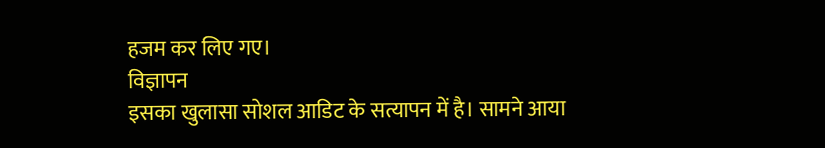हजम कर लिए गए।
विज्ञापन
इसका खुलासा सोशल आडिट के सत्यापन में है। सामने आया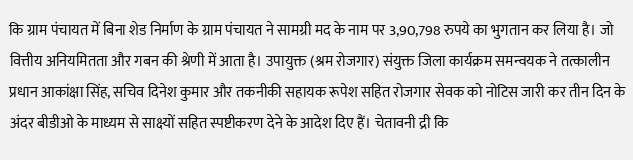कि ग्राम पंचायत में बिना शेड निर्माण के ग्राम पंचायत ने सामग्री मद के नाम पर 3,90,798 रुपये का भुगतान कर लिया है। जो वित्तीय अनियमितता और गबन की श्रेणी में आता है। उपायुक्त (श्रम रोजगार) संयुक्त जिला कार्यक्रम समन्वयक ने तत्कालीन प्रधान आकांक्षा सिंह, सचिव दिनेश कुमार और तकनीकी सहायक रूपेश सहित रोजगार सेवक को नोटिस जारी कर तीन दिन के अंदर बीडीओ के माध्यम से साक्ष्यों सहित स्पष्टीकरण देने के आदेश दिए हैं। चेतावनी द्री कि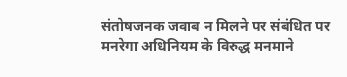संतोषजनक जवाब न मिलने पर संबंधित पर मनरेगा अधिनियम के विरुद्ध मनमाने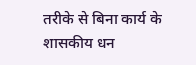तरीके से बिना कार्य के शासकीय धन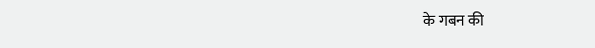के गबन की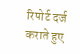रिपोर्ट दर्ज कराते हुए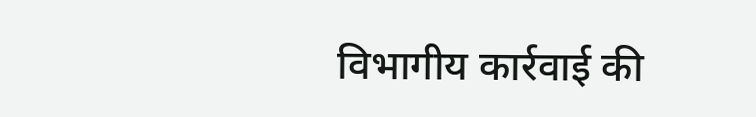विभागीय कार्रवाई की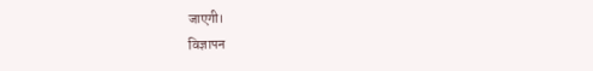जाएगी।
विज्ञापन